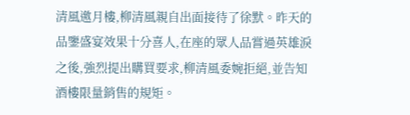清風邀月樓,柳清風親自出面接待了徐默。昨天的品鑒盛宴效果十分喜人,在座的眾人品嘗過英雄淚之後,強烈提出購買要求,柳清風委婉拒絕,並告知酒樓限量銷售的規矩。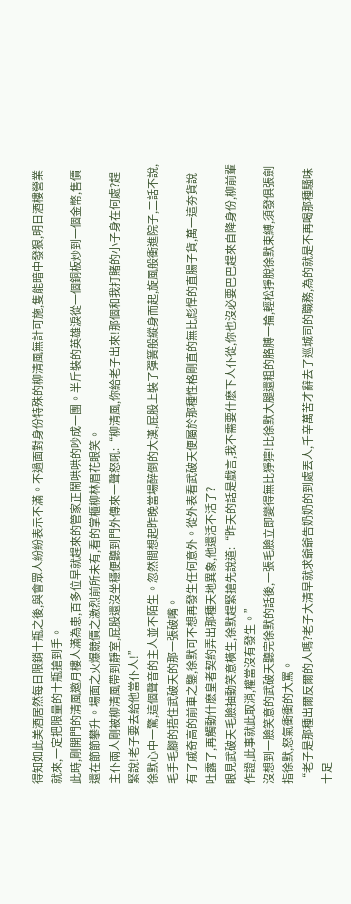得知如此美酒居然每日限銷十瓶之後,與會眾人紛紛表示不滿。不過面對身份特殊的柳清風無計可施,隻能暗中發狠,明日酒樓營業就來,一定把限量的十瓶搶到手。
此時,剛開門的清風邀月樓人滿為患,百多位早就趕來的管家正鬧哄哄的吵成一團。半斤裝的英雄淚從一個銅板炒到一個金幣,售價還在節節攀升。場面之火爆競價之激烈前所未有,看的掌櫃柳林眉花眼笑。
主仆兩人剛被柳清風帶到靜室,屁股還沒坐穩便聽到門外傳來一聲怒吼:“柳清風,你給老子出來!那個和我打賭的小子身在何處?趕緊說!老子要去給他當仆人!”
徐默心中一驚,這個聲音的主人並不陌生。忽然間想起昨晚當場醉倒的大漢,屁股上裝了彈簧般縱身而起,旋風般衝進院子,二話不說,毛手毛腳的捂住武破天的那一張破嘴。
有了戚奇高的前車之鑒,徐默可不想再發生任何意外。從外表看武破天便屬於那種性格剛直的無比彪悍的直腸子貨,萬一這夯貨說吐露了,再觸動什麽皇者契約弄出那種天地異象,他還活不活了?
眼見武破天毛臉抽動笑意橫生,徐默趕緊搶先說道:“昨天的話是戲言,我不需要什麽下人仆從,你也沒必要巴巴趕來自降身份,柳前輩作證,此事就此取消,權當沒有發生。”
沒想到一臉笑意的武破天聽完徐默的話後,一張毛臉立即變得無比猙獰!比徐默大腿還粗的胳膊一掄,輕松掙脫徐默束縛,須發俱張劍指徐默,怒氣衝衝的大罵。
“老子是那種出爾反爾的人嗎?老子大清早就求爺爺告奶奶的到處丟人,千辛萬苦才辭去了巡城司的職務,為的就是不再喝那種騷味十足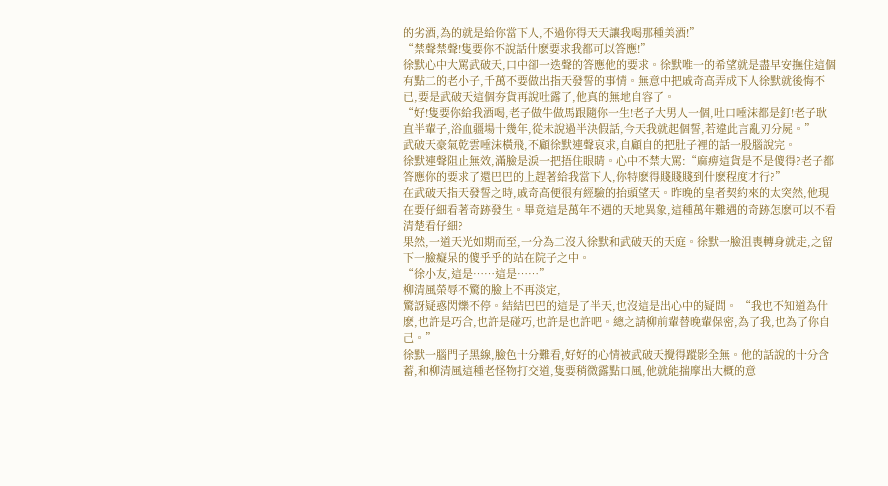的劣酒,為的就是給你當下人,不過你得天天讓我喝那種美酒!”
“禁聲禁聲!隻要你不說話什麽要求我都可以答應!”
徐默心中大罵武破天,口中卻一迭聲的答應他的要求。徐默唯一的希望就是盡早安撫住這個有點二的老小子,千萬不要做出指天發誓的事情。無意中把戚奇高弄成下人徐默就後悔不已,要是武破天這個夯貨再說吐露了,他真的無地自容了。
“好!隻要你給我酒喝,老子做牛做馬跟隨你一生!老子大男人一個,吐口唾沫都是釘!老子耿直半輩子,浴血疆場十幾年,從未說過半決假話,今天我就起個誓,若違此言亂刃分屍。”
武破天豪氣乾雲唾沫橫飛,不顧徐默連聲哀求,自顧自的把肚子裡的話一股腦說完。
徐默連聲阻止無效,滿臉是淚一把捂住眼睛。心中不禁大罵:“麻痹這貨是不是傻得?老子都答應你的要求了還巴巴的上趕著給我當下人,你特麽得賤賤賤到什麽程度才行?”
在武破天指天發誓之時,戚奇高便很有經驗的抬頭望天。昨晚的皇者契約來的太突然,他現在要仔細看著奇跡發生。畢竟這是萬年不遇的天地異象,這種萬年難遇的奇跡怎麽可以不看清楚看仔細?
果然,一道天光如期而至,一分為二沒入徐默和武破天的天庭。徐默一臉沮喪轉身就走,之留下一臉癡呆的傻乎乎的站在院子之中。
“徐小友,這是……這是……”
柳清風榮辱不驚的臉上不再淡定,
驚訝疑惑閃爍不停。結結巴巴的這是了半天,也沒這是出心中的疑問。 “我也不知道為什麽,也許是巧合,也許是碰巧,也許是也許吧。總之請柳前輩替晚輩保密,為了我,也為了你自己。”
徐默一腦門子黑線,臉色十分難看,好好的心情被武破天攪得蹤影全無。他的話說的十分含蓄,和柳清風這種老怪物打交道,隻要稍微露點口風,他就能揣摩出大概的意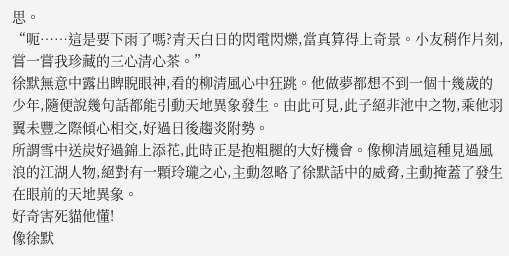思。
“呃……這是要下雨了嗎?青天白日的閃電閃爍,當真算得上奇景。小友稍作片刻,嘗一嘗我珍藏的三心清心茶。”
徐默無意中露出睥睨眼神,看的柳清風心中狂跳。他做夢都想不到一個十幾歲的少年,隨便說幾句話都能引動天地異象發生。由此可見,此子絕非池中之物,乘他羽翼未豐之際傾心相交,好過日後趨炎附勢。
所謂雪中送炭好過錦上添花,此時正是抱粗腿的大好機會。像柳清風這種見過風浪的江湖人物,絕對有一顆玲瓏之心,主動忽略了徐默話中的威脅,主動掩蓋了發生在眼前的天地異象。
好奇害死貓他懂!
像徐默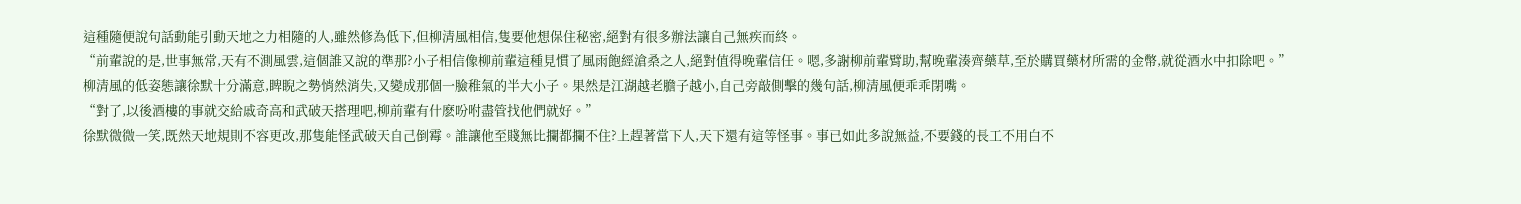這種隨便說句話動能引動天地之力相隨的人,雖然修為低下,但柳清風相信,隻要他想保住秘密,絕對有很多辦法讓自己無疾而終。
“前輩說的是,世事無常,天有不測風雲,這個誰又說的準那?小子相信像柳前輩這種見慣了風雨飽經滄桑之人,絕對值得晚輩信任。嗯,多謝柳前輩臂助,幫晚輩湊齊藥草,至於購買藥材所需的金幣,就從酒水中扣除吧。”
柳清風的低姿態讓徐默十分滿意,睥睨之勢悄然消失,又變成那個一臉稚氣的半大小子。果然是江湖越老膽子越小,自己旁敲側擊的幾句話,柳清風便乖乖閉嘴。
“對了,以後酒樓的事就交給戚奇高和武破天搭理吧,柳前輩有什麽吩咐盡管找他們就好。”
徐默微微一笑,既然天地規則不容更改,那隻能怪武破天自己倒霉。誰讓他至賤無比攔都攔不住?上趕著當下人,天下還有這等怪事。事已如此多說無益,不要錢的長工不用白不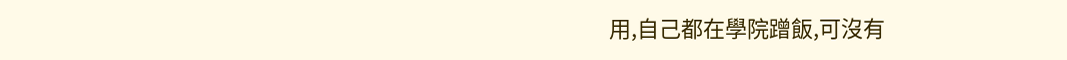用,自己都在學院蹭飯,可沒有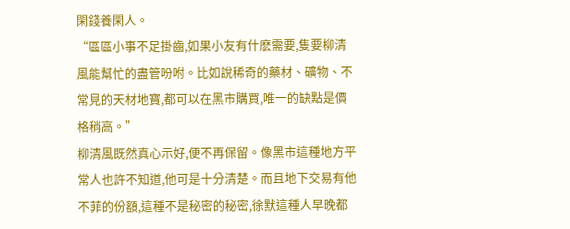閑錢養閑人。
“區區小事不足掛齒,如果小友有什麽需要,隻要柳清風能幫忙的盡管吩咐。比如說稀奇的藥材、礦物、不常見的天材地寶,都可以在黑市購買,唯一的缺點是價格稍高。”
柳清風既然真心示好,便不再保留。像黑市這種地方平常人也許不知道,他可是十分清楚。而且地下交易有他不菲的份額,這種不是秘密的秘密,徐默這種人早晚都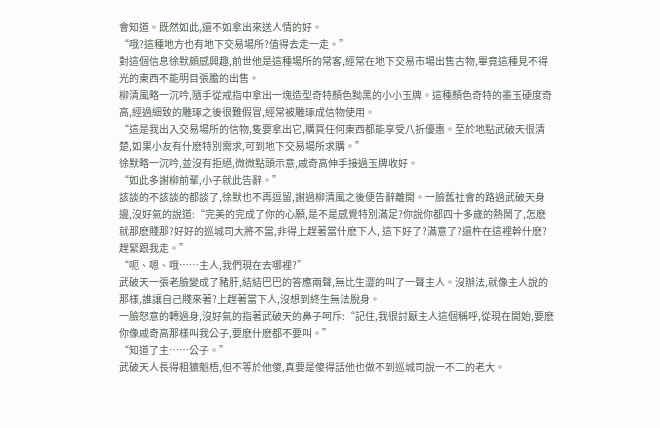會知道。既然如此,還不如拿出來送人情的好。
“哦?這種地方也有地下交易場所?值得去走一走。”
對這個信息徐默頗感興趣,前世他是這種場所的常客,經常在地下交易市場出售古物,畢竟這種見不得光的東西不能明目張膽的出售。
柳清風略一沉吟,隨手從戒指中拿出一塊造型奇特顏色黝黑的小小玉牌。這種顏色奇特的墨玉硬度奇高,經過細致的雕琢之後很難假冒,經常被雕琢成信物使用。
“這是我出入交易場所的信物,隻要拿出它,購買任何東西都能享受八折優惠。至於地點武破天很清楚,如果小友有什麽特別需求,可到地下交易場所求購。”
徐默略一沉吟,並沒有拒絕,微微點頭示意,戚奇高伸手接過玉牌收好。
“如此多謝柳前輩,小子就此告辭。”
該談的不該談的都談了,徐默也不再逗留,謝過柳清風之後便告辭離開。一臉舊社會的路過武破天身邊,沒好氣的說道:“完美的完成了你的心願,是不是感覺特別滿足?你說你都四十多歲的熱鬧了,怎麽就那麽賤那?好好的巡城司大將不當,非得上趕著當什麽下人, 這下好了?滿意了?還杵在這裡幹什麽?趕緊跟我走。”
“呃、嗯、哦……主人,我們現在去哪裡?”
武破天一張老臉變成了豬肝,結結巴巴的答應兩聲,無比生澀的叫了一聲主人。沒辦法,就像主人說的那樣,誰讓自己賤來著?上趕著當下人,沒想到終生無法脫身。
一臉怒意的轉過身,沒好氣的指著武破天的鼻子呵斥:“記住,我很討厭主人這個稱呼,從現在開始,要麽你像戚奇高那樣叫我公子,要麽什麽都不要叫。”
“知道了主……公子。”
武破天人長得粗獷魁梧,但不等於他傻,真要是傻得話他也做不到巡城司說一不二的老大。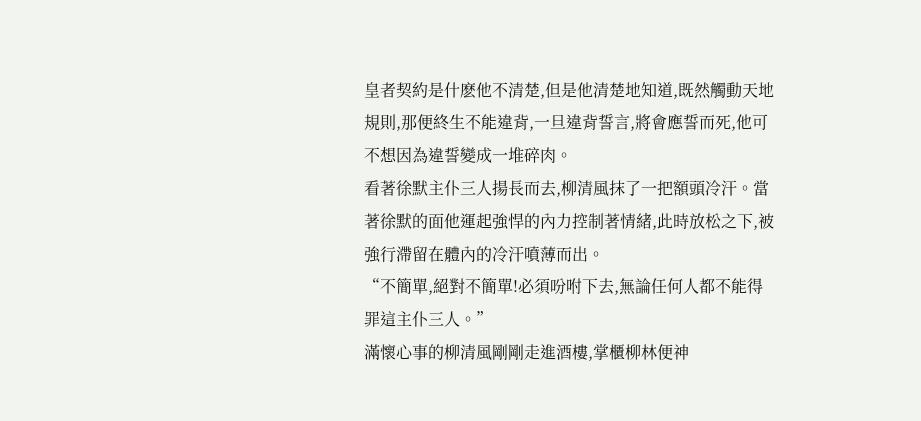皇者契約是什麽他不清楚,但是他清楚地知道,既然觸動天地規則,那便終生不能違背,一旦違背誓言,將會應誓而死,他可不想因為違誓變成一堆碎肉。
看著徐默主仆三人揚長而去,柳清風抹了一把額頭冷汗。當著徐默的面他運起強悍的內力控制著情緒,此時放松之下,被強行滯留在體內的冷汗噴薄而出。
“不簡單,絕對不簡單!必須吩咐下去,無論任何人都不能得罪這主仆三人。”
滿懷心事的柳清風剛剛走進酒樓,掌櫃柳林便神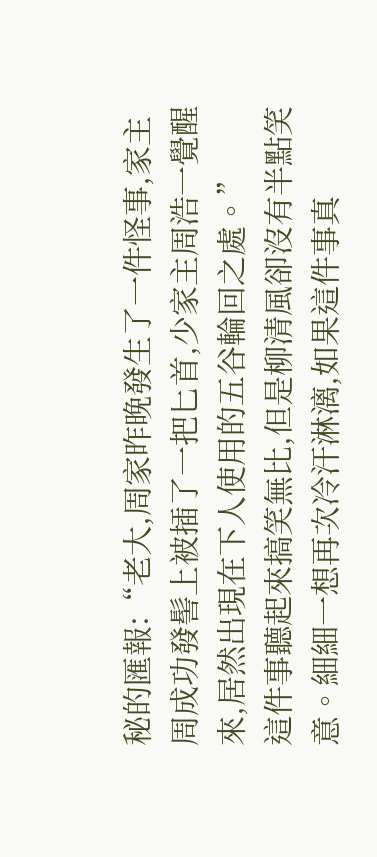秘的匯報:“老大,周家昨晚發生了一件怪事,家主周成功發髻上被插了一把匕首,少家主周浩一覺醒來,居然出現在下人使用的五谷輪回之處。”
這件事聽起來搞笑無比,但是柳清風卻沒有半點笑意。細細一想再次冷汗淋漓,如果這件事真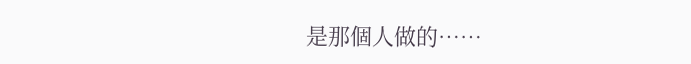是那個人做的……